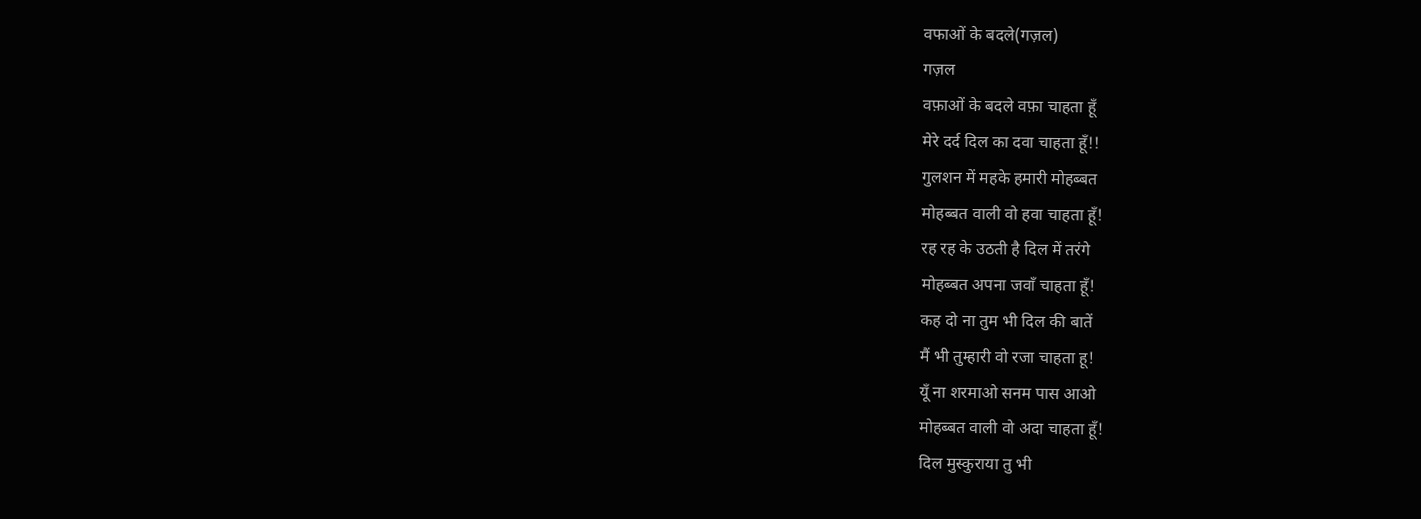वफाओं के बदले(गज़ल)
गज़ल
वफ़ाओं के बदले वफ़ा चाहता हूँ
मेरे दर्द दिल का दवा चाहता हूँ!!
गुलशन में महके हमारी मोहब्बत
मोहब्बत वाली वो हवा चाहता हूँ!
रह रह के उठती है दिल में तरंगे
मोहब्बत अपना जवाँ चाहता हूँ!
कह दो ना तुम भी दिल की बातें
मैं भी तुम्हारी वो रजा चाहता हू!
यूँ ना शरमाओ सनम पास आओ
मोहब्बत वाली वो अदा चाहता हूँ!
दिल मुस्कुराया तु भी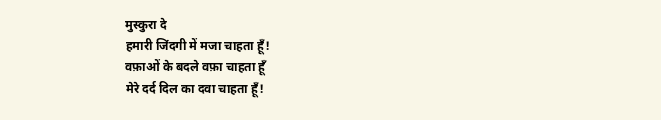मुस्कुरा दे
हमारी जिंदगी में मजा चाहता हूँ!
वफ़ाओं के बदले वफ़ा चाहता हूँ
मेरे दर्द दिल का दवा चाहता हूँ!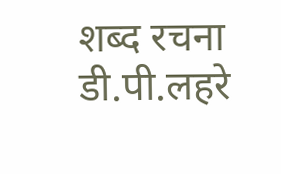शब्द रचना
डी.पी.लहरे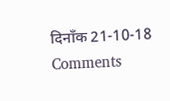दिनाँक 21-10-18
Comments